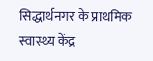सिद्धार्थनगर के प्राथमिक स्वास्थ्य केंद्र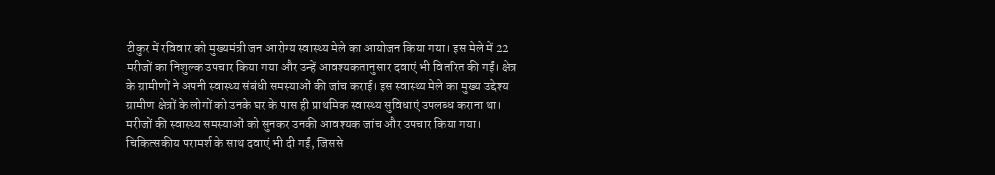टीकुर में रविवार को मुख्यमंत्री जन आरोग्य स्वास्थ्य मेले का आयोजन किया गया। इस मेले में 22 मरीजों का निशुल्क उपचार किया गया और उन्हें आवश्यकतानुसार दवाएं भी वितरित की गईं। क्षेत्र के ग्रामीणों ने अपनी स्वास्थ्य संबंधी समस्याओं की जांच कराई। इस स्वास्थ्य मेले का मुख्य उद्देश्य ग्रामीण क्षेत्रों के लोगों को उनके घर के पास ही प्राथमिक स्वास्थ्य सुविधाएं उपलब्ध कराना था। मरीजों की स्वास्थ्य समस्याओं को सुनकर उनकी आवश्यक जांच और उपचार किया गया। चिकित्सकीय परामर्श के साथ दवाएं भी दी गईं, जिससे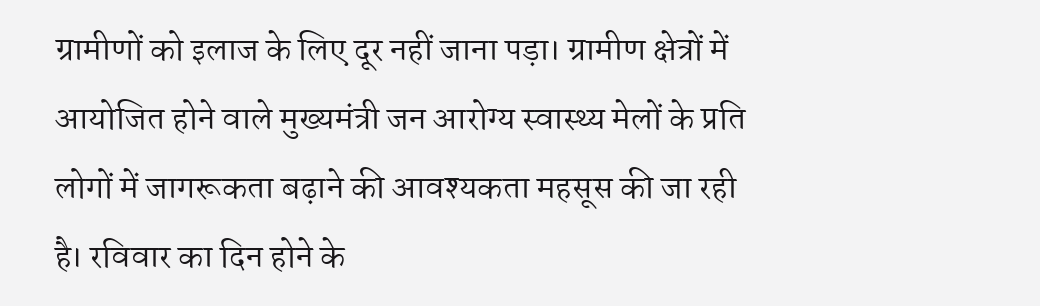ग्रामीणों को इलाज के लिए दूर नहीं जाना पड़ा। ग्रामीण क्षेत्रों में आयोजित होने वाले मुख्यमंत्री जन आरोग्य स्वास्थ्य मेलों के प्रति लोगों में जागरूकता बढ़ाने की आवश्यकता महसूस की जा रही है। रविवार का दिन होने के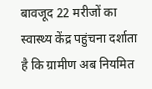बावजूद 22 मरीजों का स्वास्थ्य केंद्र पहुंचना दर्शाता है कि ग्रामीण अब नियमित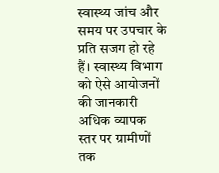स्वास्थ्य जांच और समय पर उपचार के प्रति सजग हो रहे हैं। स्वास्थ्य विभाग को ऐसे आयोजनों की जानकारी अधिक व्यापक स्तर पर ग्रामीणों तक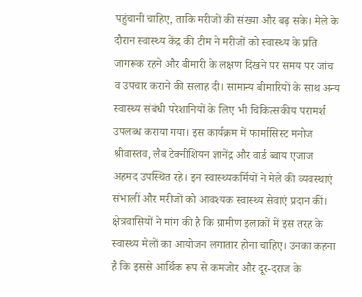पहुंचानी चाहिए, ताकि मरीजों की संख्या और बढ़ सके। मेले के दौरान स्वास्थ्य केंद्र की टीम ने मरीजों को स्वास्थ्य के प्रति जागरूक रहने और बीमारी के लक्षण दिखने पर समय पर जांच व उपचार कराने की सलाह दी। सामान्य बीमारियों के साथ अन्य स्वास्थ्य संबंधी परेशानियों के लिए भी चिकित्सकीय परामर्श उपलब्ध कराया गया। इस कार्यक्रम में फार्मासिस्ट मनोज श्रीवास्तव, लैब टेक्नीशियन ज्ञानेंद्र और वार्ड ब्वाय एजाज अहमद उपस्थित रहे। इन स्वास्थ्यकर्मियों ने मेले की व्यवस्थाएं संभालीं और मरीजों को आवश्यक स्वास्थ्य सेवाएं प्रदान कीं। क्षेत्रवासियों ने मांग की है कि ग्रामीण इलाकों में इस तरह के स्वास्थ्य मेलों का आयोजन लगातार होना चाहिए। उनका कहना है कि इससे आर्थिक रूप से कमजोर और दूर-दराज के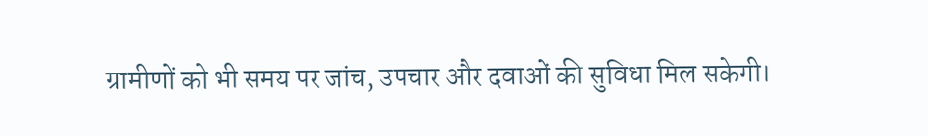ग्रामीणों को भी समय पर जांच, उपचार और दवाओं की सुविधा मिल सकेगी।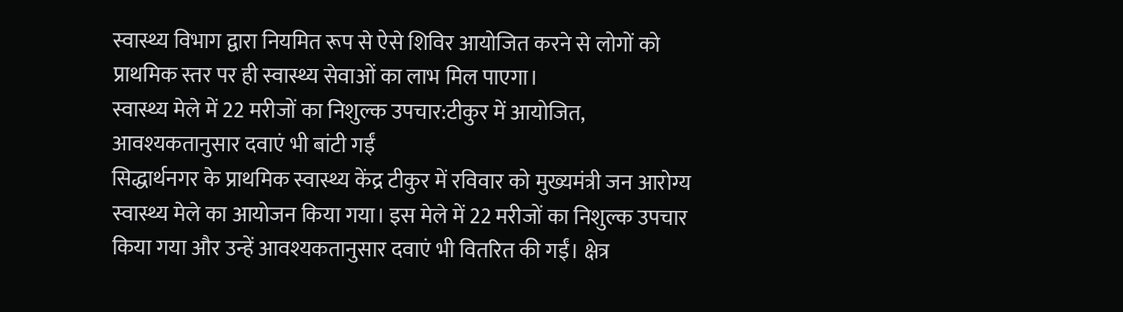स्वास्थ्य विभाग द्वारा नियमित रूप से ऐसे शिविर आयोजित करने से लोगों को प्राथमिक स्तर पर ही स्वास्थ्य सेवाओं का लाभ मिल पाएगा।
स्वास्थ्य मेले में 22 मरीजों का निशुल्क उपचार:टीकुर में आयोजित, आवश्यकतानुसार दवाएं भी बांटी गईं
सिद्धार्थनगर के प्राथमिक स्वास्थ्य केंद्र टीकुर में रविवार को मुख्यमंत्री जन आरोग्य स्वास्थ्य मेले का आयोजन किया गया। इस मेले में 22 मरीजों का निशुल्क उपचार किया गया और उन्हें आवश्यकतानुसार दवाएं भी वितरित की गईं। क्षेत्र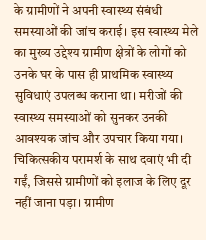के ग्रामीणों ने अपनी स्वास्थ्य संबंधी समस्याओं की जांच कराई। इस स्वास्थ्य मेले का मुख्य उद्देश्य ग्रामीण क्षेत्रों के लोगों को उनके घर के पास ही प्राथमिक स्वास्थ्य सुविधाएं उपलब्ध कराना था। मरीजों की स्वास्थ्य समस्याओं को सुनकर उनकी आवश्यक जांच और उपचार किया गया। चिकित्सकीय परामर्श के साथ दवाएं भी दी गईं, जिससे ग्रामीणों को इलाज के लिए दूर नहीं जाना पड़ा। ग्रामीण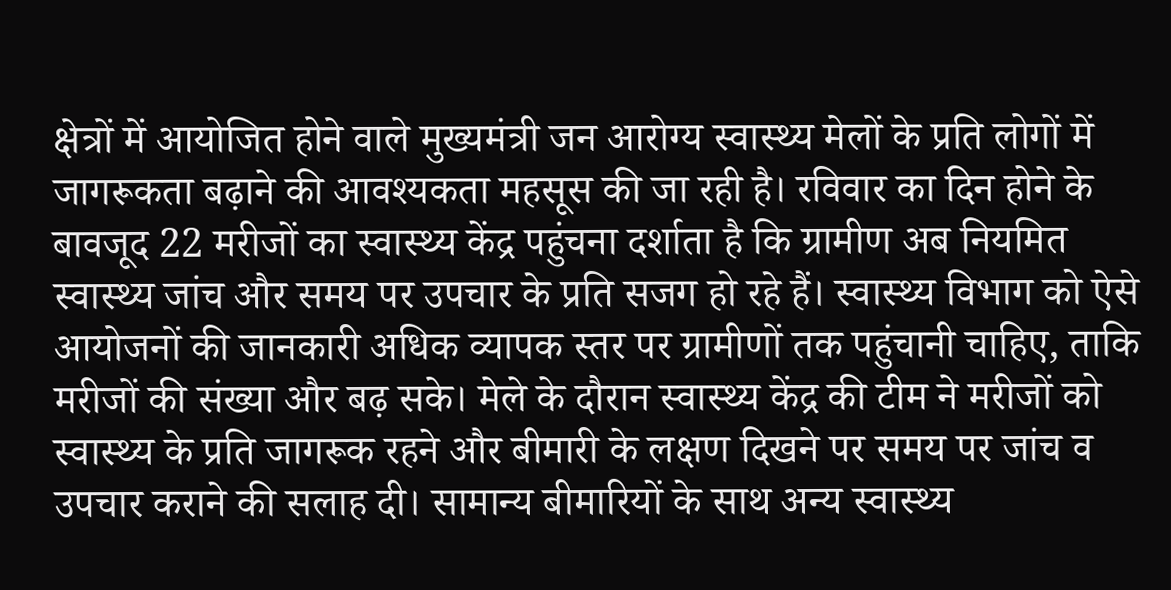क्षेत्रों में आयोजित होने वाले मुख्यमंत्री जन आरोग्य स्वास्थ्य मेलों के प्रति लोगों में जागरूकता बढ़ाने की आवश्यकता महसूस की जा रही है। रविवार का दिन होने के बावजूद 22 मरीजों का स्वास्थ्य केंद्र पहुंचना दर्शाता है कि ग्रामीण अब नियमित स्वास्थ्य जांच और समय पर उपचार के प्रति सजग हो रहे हैं। स्वास्थ्य विभाग को ऐसे आयोजनों की जानकारी अधिक व्यापक स्तर पर ग्रामीणों तक पहुंचानी चाहिए, ताकि मरीजों की संख्या और बढ़ सके। मेले के दौरान स्वास्थ्य केंद्र की टीम ने मरीजों को स्वास्थ्य के प्रति जागरूक रहने और बीमारी के लक्षण दिखने पर समय पर जांच व उपचार कराने की सलाह दी। सामान्य बीमारियों के साथ अन्य स्वास्थ्य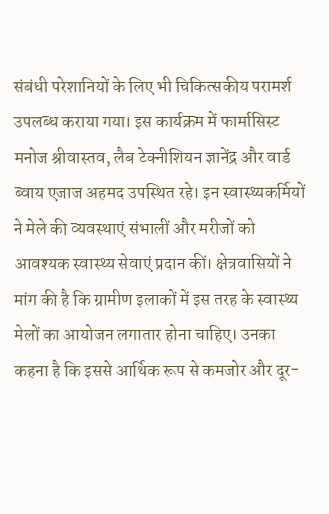संबंधी परेशानियों के लिए भी चिकित्सकीय परामर्श उपलब्ध कराया गया। इस कार्यक्रम में फार्मासिस्ट मनोज श्रीवास्तव, लैब टेक्नीशियन ज्ञानेंद्र और वार्ड ब्वाय एजाज अहमद उपस्थित रहे। इन स्वास्थ्यकर्मियों ने मेले की व्यवस्थाएं संभालीं और मरीजों को आवश्यक स्वास्थ्य सेवाएं प्रदान कीं। क्षेत्रवासियों ने मांग की है कि ग्रामीण इलाकों में इस तरह के स्वास्थ्य मेलों का आयोजन लगातार होना चाहिए। उनका कहना है कि इससे आर्थिक रूप से कमजोर और दूर-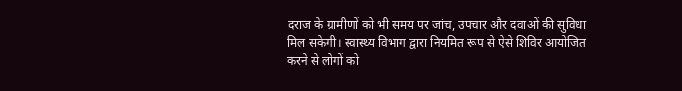दराज के ग्रामीणों को भी समय पर जांच, उपचार और दवाओं की सुविधा मिल सकेगी। स्वास्थ्य विभाग द्वारा नियमित रूप से ऐसे शिविर आयोजित करने से लोगों को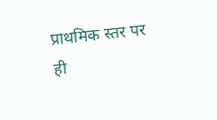प्राथमिक स्तर पर ही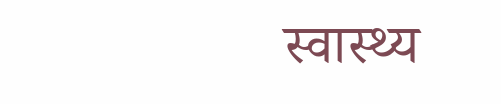स्वास्थ्य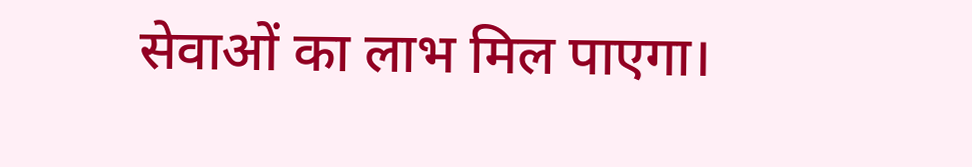सेवाओं का लाभ मिल पाएगा।